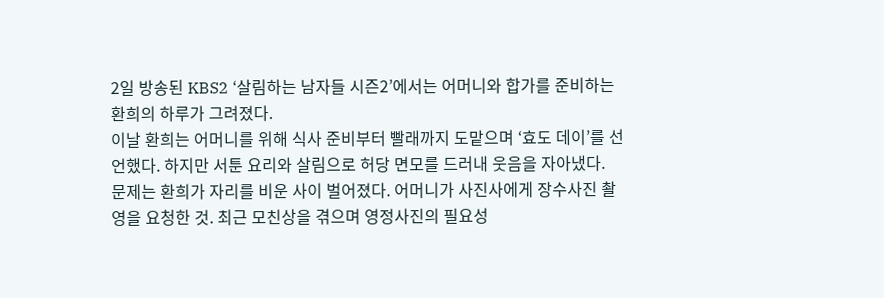2일 방송된 KBS2 ‘살림하는 남자들 시즌2’에서는 어머니와 합가를 준비하는 환희의 하루가 그려졌다.
이날 환희는 어머니를 위해 식사 준비부터 빨래까지 도맡으며 ‘효도 데이’를 선언했다. 하지만 서툰 요리와 살림으로 허당 면모를 드러내 웃음을 자아냈다.
문제는 환희가 자리를 비운 사이 벌어졌다. 어머니가 사진사에게 장수사진 촬영을 요청한 것. 최근 모친상을 겪으며 영정사진의 필요성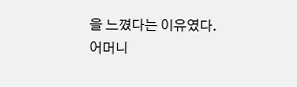을 느꼈다는 이유였다.
어머니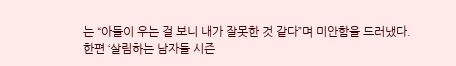는 “아들이 우는 걸 보니 내가 잘못한 것 같다”며 미안함을 드러냈다.
한편 ‘살림하는 남자들 시즌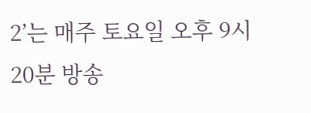2’는 매주 토요일 오후 9시 20분 방송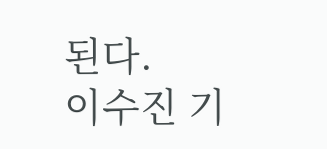된다.
이수진 기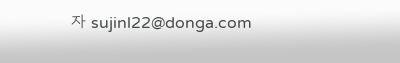자 sujinl22@donga.com